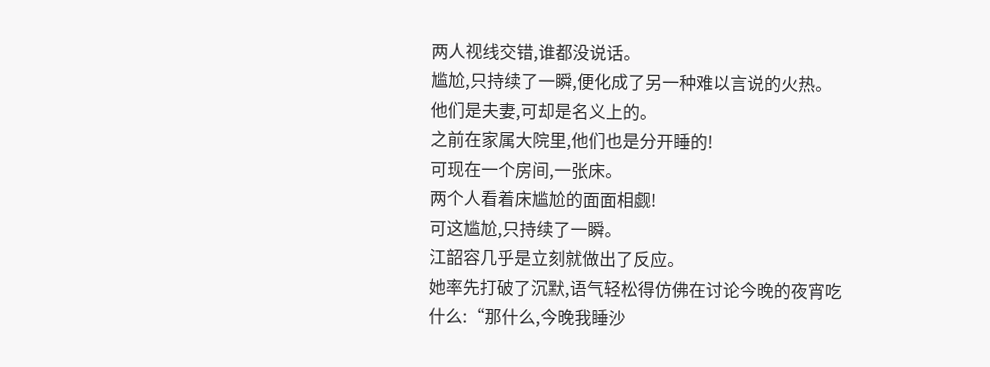两人视线交错,谁都没说话。
尴尬,只持续了一瞬,便化成了另一种难以言说的火热。
他们是夫妻,可却是名义上的。
之前在家属大院里,他们也是分开睡的!
可现在一个房间,一张床。
两个人看着床尴尬的面面相觑!
可这尴尬,只持续了一瞬。
江韶容几乎是立刻就做出了反应。
她率先打破了沉默,语气轻松得仿佛在讨论今晚的夜宵吃什么:“那什么,今晚我睡沙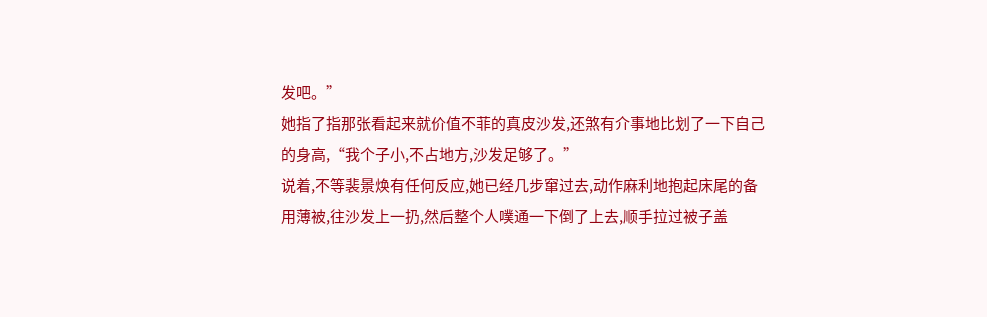发吧。”
她指了指那张看起来就价值不菲的真皮沙发,还煞有介事地比划了一下自己的身高,“我个子小,不占地方,沙发足够了。”
说着,不等裴景焕有任何反应,她已经几步窜过去,动作麻利地抱起床尾的备用薄被,往沙发上一扔,然后整个人噗通一下倒了上去,顺手拉过被子盖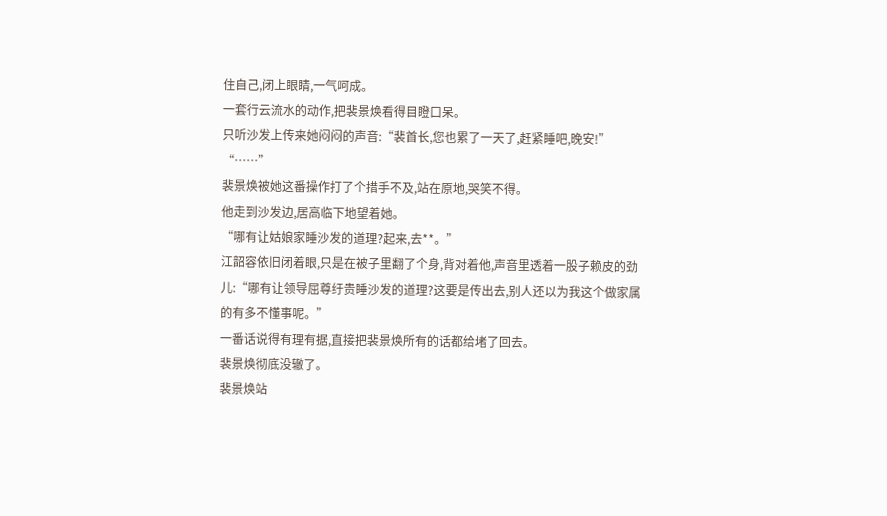住自己,闭上眼睛,一气呵成。
一套行云流水的动作,把裴景焕看得目瞪口呆。
只听沙发上传来她闷闷的声音:“裴首长,您也累了一天了,赶紧睡吧,晚安!”
“……”
裴景焕被她这番操作打了个措手不及,站在原地,哭笑不得。
他走到沙发边,居高临下地望着她。
“哪有让姑娘家睡沙发的道理?起来,去**。”
江韶容依旧闭着眼,只是在被子里翻了个身,背对着他,声音里透着一股子赖皮的劲儿:“哪有让领导屈尊纡贵睡沙发的道理?这要是传出去,别人还以为我这个做家属的有多不懂事呢。”
一番话说得有理有据,直接把裴景焕所有的话都给堵了回去。
裴景焕彻底没辙了。
裴景焕站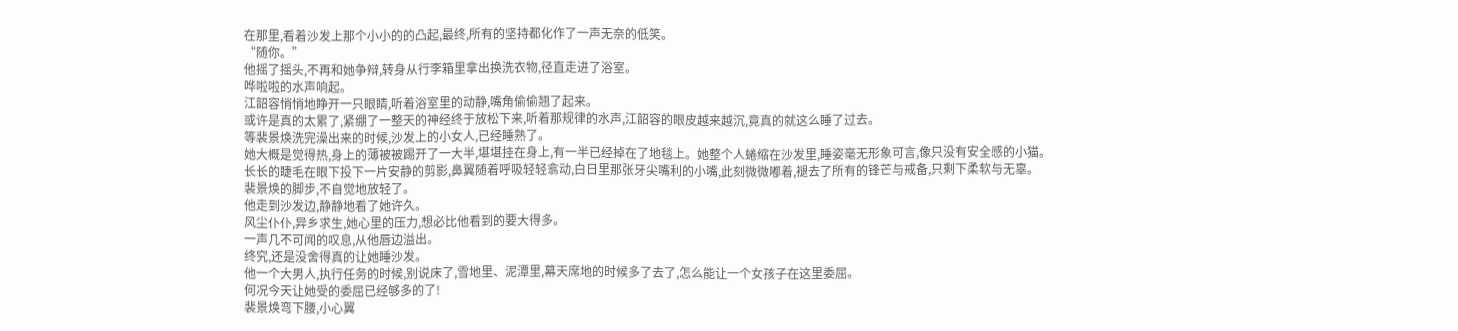在那里,看着沙发上那个小小的的凸起,最终,所有的坚持都化作了一声无奈的低笑。
“随你。”
他摇了摇头,不再和她争辩,转身从行李箱里拿出换洗衣物,径直走进了浴室。
哗啦啦的水声响起。
江韶容悄悄地睁开一只眼睛,听着浴室里的动静,嘴角偷偷翘了起来。
或许是真的太累了,紧绷了一整天的神经终于放松下来,听着那规律的水声,江韶容的眼皮越来越沉,竟真的就这么睡了过去。
等裴景焕洗完澡出来的时候,沙发上的小女人,已经睡熟了。
她大概是觉得热,身上的薄被被踢开了一大半,堪堪挂在身上,有一半已经掉在了地毯上。她整个人蜷缩在沙发里,睡姿毫无形象可言,像只没有安全感的小猫。
长长的睫毛在眼下投下一片安静的剪影,鼻翼随着呼吸轻轻翕动,白日里那张牙尖嘴利的小嘴,此刻微微嘟着,褪去了所有的锋芒与戒备,只剩下柔软与无辜。
裴景焕的脚步,不自觉地放轻了。
他走到沙发边,静静地看了她许久。
风尘仆仆,异乡求生,她心里的压力,想必比他看到的要大得多。
一声几不可闻的叹息,从他唇边溢出。
终究,还是没舍得真的让她睡沙发。
他一个大男人,执行任务的时候,别说床了,雪地里、泥潭里,幕天席地的时候多了去了,怎么能让一个女孩子在这里委屈。
何况今天让她受的委屈已经够多的了!
裴景焕弯下腰,小心翼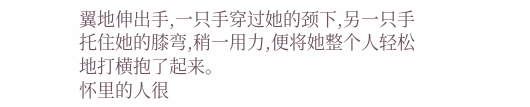翼地伸出手,一只手穿过她的颈下,另一只手托住她的膝弯,稍一用力,便将她整个人轻松地打横抱了起来。
怀里的人很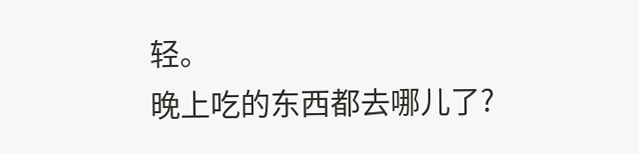轻。
晚上吃的东西都去哪儿了?